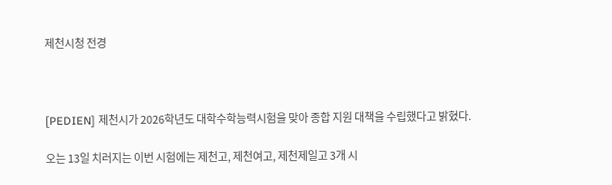제천시청 전경



[PEDIEN] 제천시가 2026학년도 대학수학능력시험을 맞아 종합 지원 대책을 수립했다고 밝혔다.

오는 13일 치러지는 이번 시험에는 제천고, 제천여고, 제천제일고 3개 시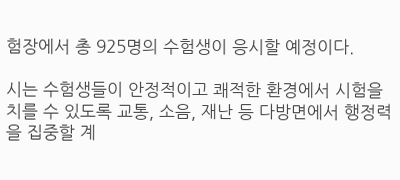험장에서 총 925명의 수험생이 응시할 예정이다.

시는 수험생들이 안정적이고 쾌적한 환경에서 시험을 치를 수 있도록 교통, 소음, 재난 등 다방면에서 행정력을 집중할 계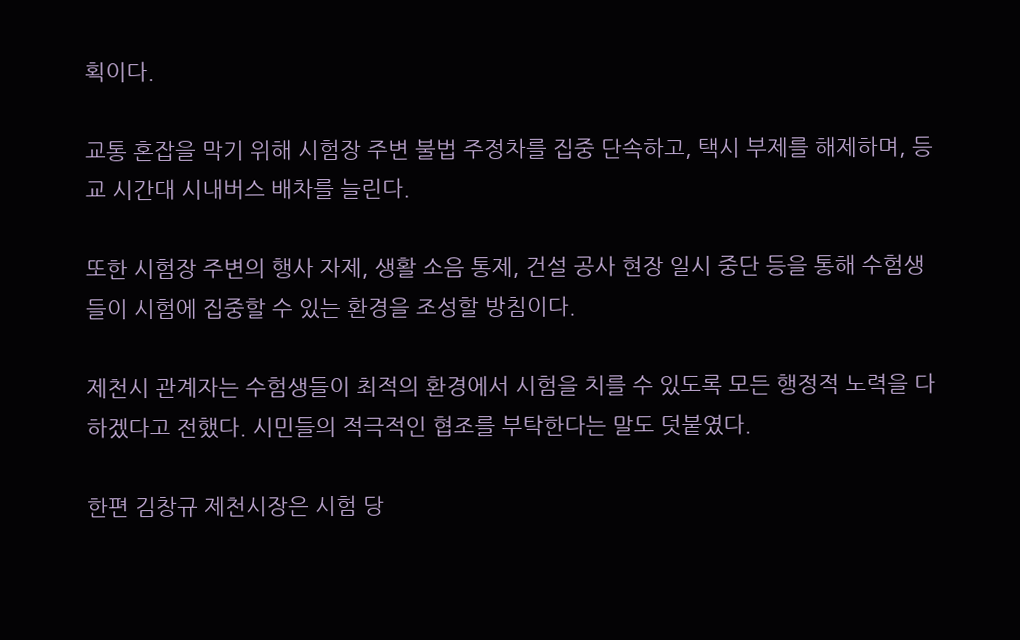획이다.

교통 혼잡을 막기 위해 시험장 주변 불법 주정차를 집중 단속하고, 택시 부제를 해제하며, 등교 시간대 시내버스 배차를 늘린다.

또한 시험장 주변의 행사 자제, 생활 소음 통제, 건설 공사 현장 일시 중단 등을 통해 수험생들이 시험에 집중할 수 있는 환경을 조성할 방침이다.

제천시 관계자는 수험생들이 최적의 환경에서 시험을 치를 수 있도록 모든 행정적 노력을 다하겠다고 전했다. 시민들의 적극적인 협조를 부탁한다는 말도 덧붙였다.

한편 김창규 제천시장은 시험 당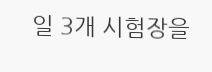일 3개 시험장을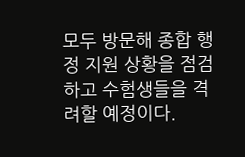모두 방문해 종합 행정 지원 상황을 점검하고 수험생들을 격려할 예정이다.